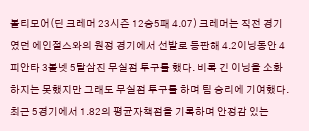볼티모어(딘 크레머 23시즌 12승5패 4.07) 크레머는 직전 경기였던 에인절스와의 원정 경기에서 선발로 등판해 4.2이닝동안 4피안타 3볼넷 5탈삼진 무실점 투구를 했다. 비록 긴 이닝을 소화하지는 못했지만 그래도 무실점 투구를 하며 팀 승리에 기여했다. 최근 5경기에서 1.82의 평균자책점을 기록하며 안정감 있는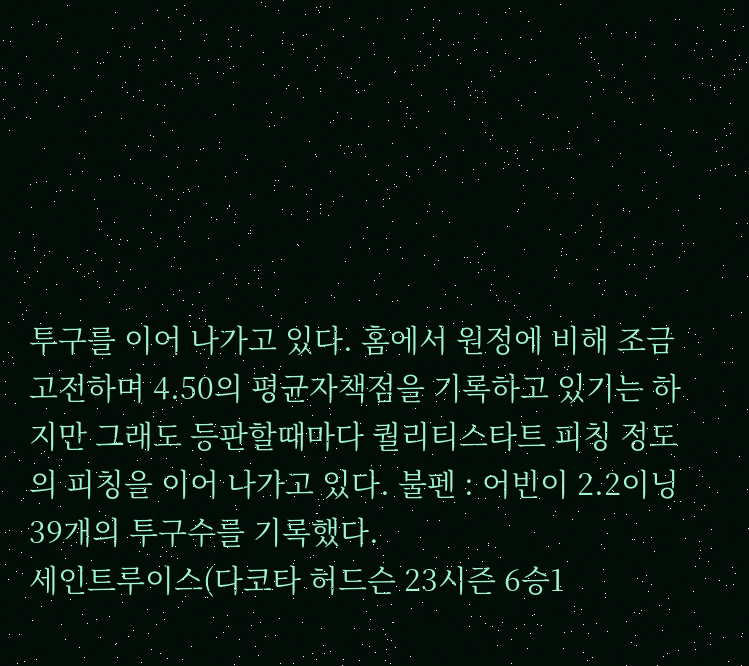투구를 이어 나가고 있다. 홈에서 원정에 비해 조금 고전하며 4.50의 평균자책점을 기록하고 있기는 하지만 그래도 등판할때마다 퀄리티스타트 피칭 정도의 피칭을 이어 나가고 있다. 불펜 : 어빈이 2.2이닝 39개의 투구수를 기록했다.
세인트루이스(다코타 허드슨 23시즌 6승1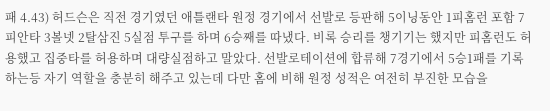패 4.43) 허드슨은 직전 경기였던 애틀랜타 원정 경기에서 선발로 등판해 5이닝동안 1피홈런 포함 7피안타 3볼넷 2탈삼진 5실점 투구를 하며 6승째를 따냈다. 비록 승리를 챙기기는 했지만 피홈런도 허용했고 집중타를 허용하며 대량실점하고 말았다. 선발로테이션에 합류해 7경기에서 5승1패를 기록하는등 자기 역할을 충분히 해주고 있는데 다만 홈에 비해 원정 성적은 여전히 부진한 모습을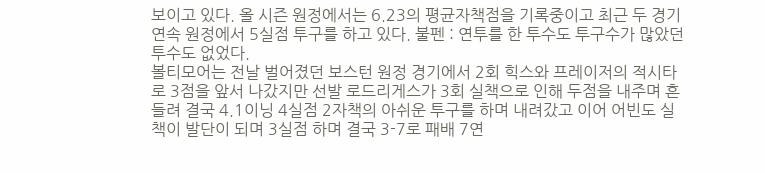보이고 있다. 올 시즌 원정에서는 6.23의 평균자책점을 기록중이고 최근 두 경기 연속 원정에서 5실점 투구를 하고 있다. 불펜 : 연투를 한 투수도 투구수가 많았던 투수도 없었다.
볼티모어는 전날 벌어졌던 보스턴 원정 경기에서 2회 힉스와 프레이저의 적시타로 3점을 앞서 나갔지만 선발 로드리게스가 3회 실책으로 인해 두점을 내주며 흔들려 결국 4.1이닝 4실점 2자책의 아쉬운 투구를 하며 내려갔고 이어 어빈도 실책이 발단이 되며 3실점 하며 결국 3-7로 패배 7연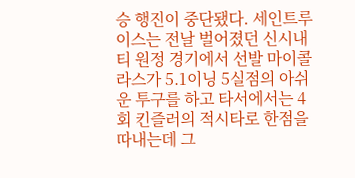승 행진이 중단됐다. 세인트루이스는 전날 벌어졌던 신시내티 원정 경기에서 선발 마이콜라스가 5.1이닝 5실점의 아쉬운 투구를 하고 타서에서는 4회 킨즐러의 적시타로 한점을 따내는데 그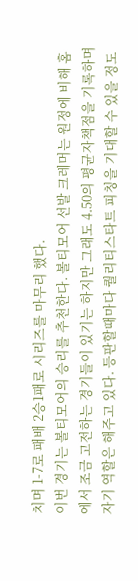치며 1-7로 패배 2승1패로 시리즈를 마무리 했다.
이번 경기는 볼티모어의 승리를 추천한다. 볼티모어 선발 크레머는 원정에 비해 홈에서 조금 고전하는 경기들이 있기는 하지만 그래도 4.50의 평균자책점을 기록하며 자기 역할은 해주고 있다. 등판할때마다 퀄리티스타트 피칭을 기대할 수 있을 정도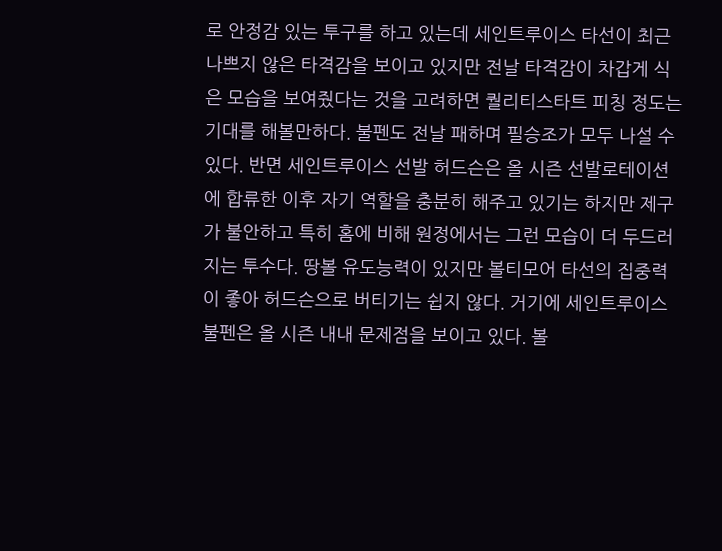로 안정감 있는 투구를 하고 있는데 세인트루이스 타선이 최근 나쁘지 않은 타격감을 보이고 있지만 전날 타격감이 차갑게 식은 모습을 보여줬다는 것을 고려하면 퀄리티스타트 피칭 정도는 기대를 해볼만하다. 불펜도 전날 패하며 필승조가 모두 나설 수 있다. 반면 세인트루이스 선발 허드슨은 올 시즌 선발로테이션에 합류한 이후 자기 역할을 충분히 해주고 있기는 하지만 제구가 불안하고 특히 홈에 비해 원정에서는 그런 모습이 더 두드러지는 투수다. 땅볼 유도능력이 있지만 볼티모어 타선의 집중력이 좋아 허드슨으로 버티기는 쉽지 않다. 거기에 세인트루이스 불펜은 올 시즌 내내 문제점을 보이고 있다. 볼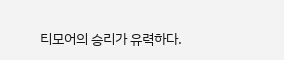티모어의 승리가 유력하다.